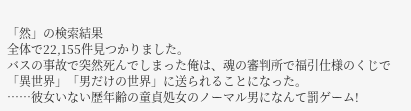「然」の検索結果
全体で22,155件見つかりました。
バスの事故で突然死んでしまった俺は、魂の審判所で福引仕様のくじで「異世界」「男だけの世界」に送られることになった。
……彼女いない歴年齢の童貞処女のノーマル男になんて罰ゲーム!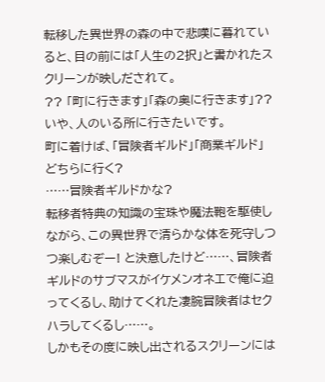転移した異世界の森の中で悲嘆に暮れていると、目の前には「人生の2択」と書かれたスクリーンが映しだされて。
?? 「町に行きます」「森の奥に行きます」??
いや、人のいる所に行きたいです。
町に着けば、「冒険者ギルド」「商業ギルド」どちらに行く?
……冒険者ギルドかな?
転移者特典の知識の宝珠や魔法鞄を駆使しながら、この異世界で清らかな体を死守しつつ楽しむぞー! と決意したけど……、冒険者ギルドのサブマスがイケメンオネエで俺に迫ってくるし、助けてくれた凄腕冒険者はセクハラしてくるし……。
しかもその度に映し出されるスクリーンには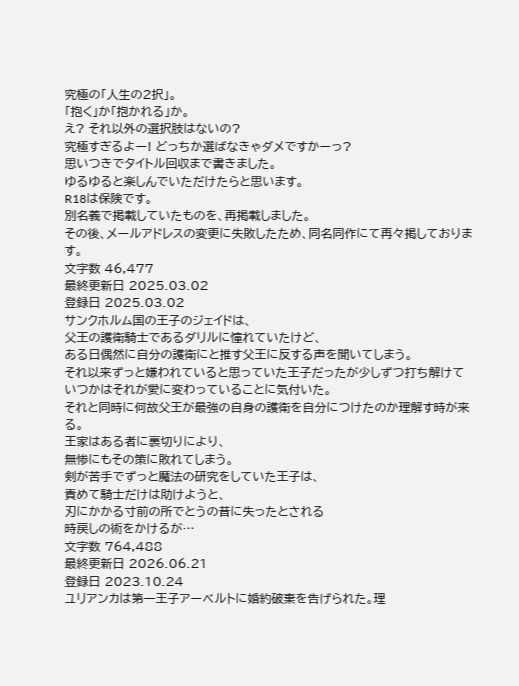究極の「人生の2択」。
「抱く」か「抱かれる」か。
え? それ以外の選択肢はないの?
究極すぎるよー! どっちか選ばなきゃダメですかーっ?
思いつきでタイトル回収まで書きました。
ゆるゆると楽しんでいただけたらと思います。
R18は保険です。
別名義で掲載していたものを、再掲載しました。
その後、メールアドレスの変更に失敗したため、同名同作にて再々掲しております。
文字数 46,477
最終更新日 2025.03.02
登録日 2025.03.02
サンクホルム国の王子のジェイドは、
父王の護衛騎士であるダリルに憧れていたけど、
ある日偶然に自分の護衛にと推す父王に反する声を聞いてしまう。
それ以来ずっと嫌われていると思っていた王子だったが少しずつ打ち解けて
いつかはそれが愛に変わっていることに気付いた。
それと同時に何故父王が最強の自身の護衛を自分につけたのか理解す時が来る。
王家はある者に裏切りにより、
無惨にもその策に敗れてしまう。
剣が苦手でずっと魔法の研究をしていた王子は、
責めて騎士だけは助けようと、
刃にかかる寸前の所でとうの昔に失ったとされる
時戻しの術をかけるが…
文字数 764,488
最終更新日 2026.06.21
登録日 2023.10.24
ユリアンカは第一王子アーベルトに婚約破棄を告げられた。理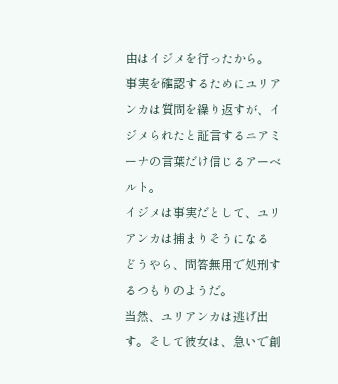由はイジメを行ったから。
事実を確認するためにユリアンカは質問を繰り返すが、イジメられたと証言するニアミーナの言葉だけ信じるアーベルト。
イジメは事実だとして、ユリアンカは捕まりそうになる
どうやら、問答無用で処刑するつもりのようだ。
当然、ユリアンカは逃げ出す。そして彼女は、急いで創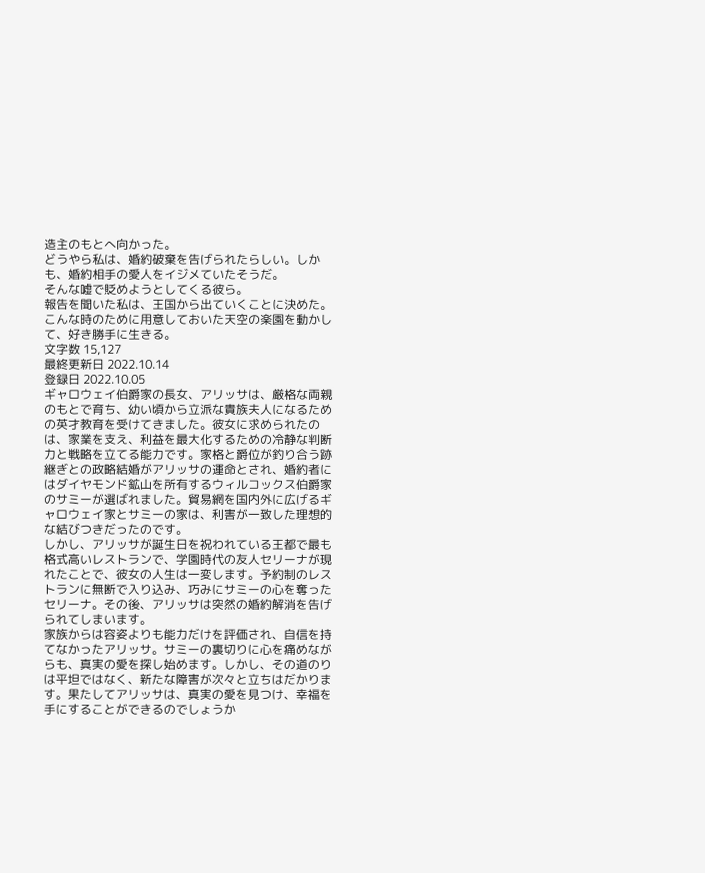造主のもとへ向かった。
どうやら私は、婚約破棄を告げられたらしい。しかも、婚約相手の愛人をイジメていたそうだ。
そんな嘘で貶めようとしてくる彼ら。
報告を聞いた私は、王国から出ていくことに決めた。
こんな時のために用意しておいた天空の楽園を動かして、好き勝手に生きる。
文字数 15,127
最終更新日 2022.10.14
登録日 2022.10.05
ギャロウェイ伯爵家の長女、アリッサは、厳格な両親のもとで育ち、幼い頃から立派な貴族夫人になるための英才教育を受けてきました。彼女に求められたのは、家業を支え、利益を最大化するための冷静な判断力と戦略を立てる能力です。家格と爵位が釣り合う跡継ぎとの政略結婚がアリッサの運命とされ、婚約者にはダイヤモンド鉱山を所有するウィルコックス伯爵家のサミーが選ばれました。貿易網を国内外に広げるギャロウェイ家とサミーの家は、利害が一致した理想的な結びつきだったのです。
しかし、アリッサが誕生日を祝われている王都で最も格式高いレストランで、学園時代の友人セリーナが現れたことで、彼女の人生は一変します。予約制のレストランに無断で入り込み、巧みにサミーの心を奪ったセリーナ。その後、アリッサは突然の婚約解消を告げられてしまいます。
家族からは容姿よりも能力だけを評価され、自信を持てなかったアリッサ。サミーの裏切りに心を痛めながらも、真実の愛を探し始めます。しかし、その道のりは平坦ではなく、新たな障害が次々と立ちはだかります。果たしてアリッサは、真実の愛を見つけ、幸福を手にすることができるのでしょうか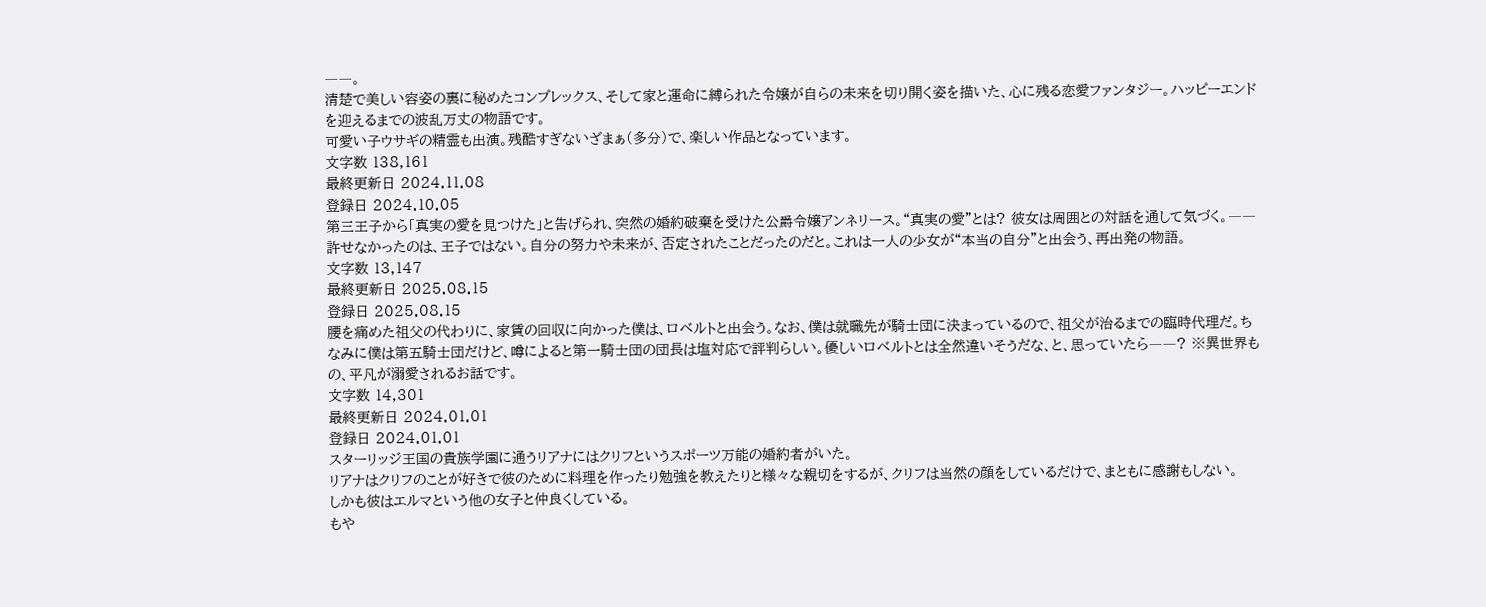――。
清楚で美しい容姿の裏に秘めたコンプレックス、そして家と運命に縛られた令嬢が自らの未来を切り開く姿を描いた、心に残る恋愛ファンタジー。ハッピーエンドを迎えるまでの波乱万丈の物語です。
可愛い子ウサギの精霊も出演。残酷すぎないざまぁ(多分)で、楽しい作品となっています。
文字数 138,161
最終更新日 2024.11.08
登録日 2024.10.05
第三王子から「真実の愛を見つけた」と告げられ、突然の婚約破棄を受けた公爵令嬢アンネリース。“真実の愛”とは? 彼女は周囲との対話を通して気づく。――許せなかったのは、王子ではない。自分の努力や未来が、否定されたことだったのだと。これは一人の少女が“本当の自分”と出会う、再出発の物語。
文字数 13,147
最終更新日 2025.08.15
登録日 2025.08.15
腰を痛めた祖父の代わりに、家賃の回収に向かった僕は、ロベルトと出会う。なお、僕は就職先が騎士団に決まっているので、祖父が治るまでの臨時代理だ。ちなみに僕は第五騎士団だけど、噂によると第一騎士団の団長は塩対応で評判らしい。優しいロベルトとは全然違いそうだな、と、思っていたら――? ※異世界もの、平凡が溺愛されるお話です。
文字数 14,301
最終更新日 2024.01.01
登録日 2024.01.01
スターリッジ王国の貴族学園に通うリアナにはクリフというスポーツ万能の婚約者がいた。
リアナはクリフのことが好きで彼のために料理を作ったり勉強を教えたりと様々な親切をするが、クリフは当然の顔をしているだけで、まともに感謝もしない。
しかも彼はエルマという他の女子と仲良くしている。
もや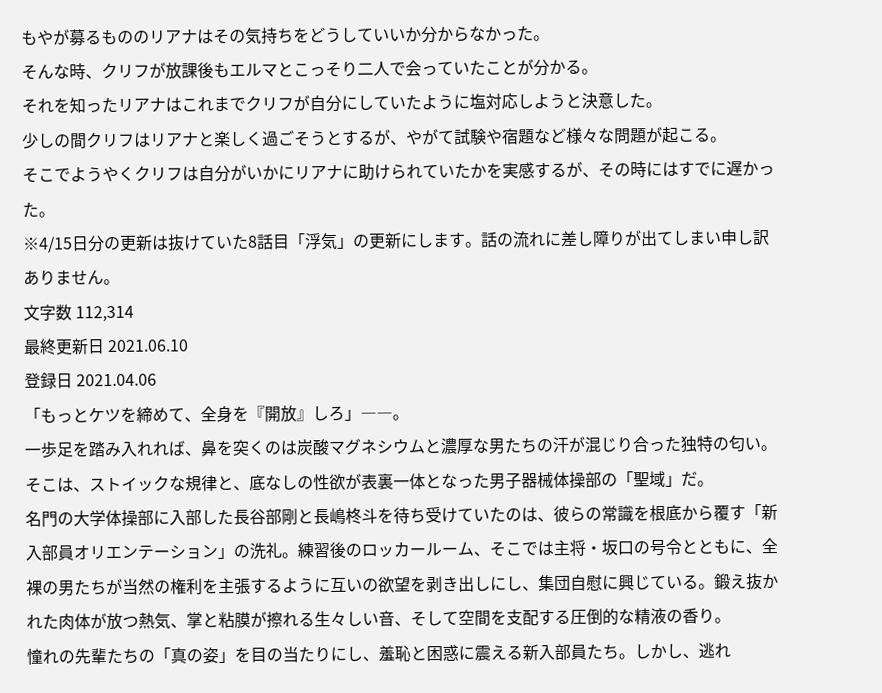もやが募るもののリアナはその気持ちをどうしていいか分からなかった。
そんな時、クリフが放課後もエルマとこっそり二人で会っていたことが分かる。
それを知ったリアナはこれまでクリフが自分にしていたように塩対応しようと決意した。
少しの間クリフはリアナと楽しく過ごそうとするが、やがて試験や宿題など様々な問題が起こる。
そこでようやくクリフは自分がいかにリアナに助けられていたかを実感するが、その時にはすでに遅かった。
※4/15日分の更新は抜けていた8話目「浮気」の更新にします。話の流れに差し障りが出てしまい申し訳ありません。
文字数 112,314
最終更新日 2021.06.10
登録日 2021.04.06
「もっとケツを締めて、全身を『開放』しろ」――。
一歩足を踏み入れれば、鼻を突くのは炭酸マグネシウムと濃厚な男たちの汗が混じり合った独特の匂い。そこは、ストイックな規律と、底なしの性欲が表裏一体となった男子器械体操部の「聖域」だ。
名門の大学体操部に入部した長谷部剛と長嶋柊斗を待ち受けていたのは、彼らの常識を根底から覆す「新入部員オリエンテーション」の洗礼。練習後のロッカールーム、そこでは主将・坂口の号令とともに、全裸の男たちが当然の権利を主張するように互いの欲望を剥き出しにし、集団自慰に興じている。鍛え抜かれた肉体が放つ熱気、掌と粘膜が擦れる生々しい音、そして空間を支配する圧倒的な精液の香り。
憧れの先輩たちの「真の姿」を目の当たりにし、羞恥と困惑に震える新入部員たち。しかし、逃れ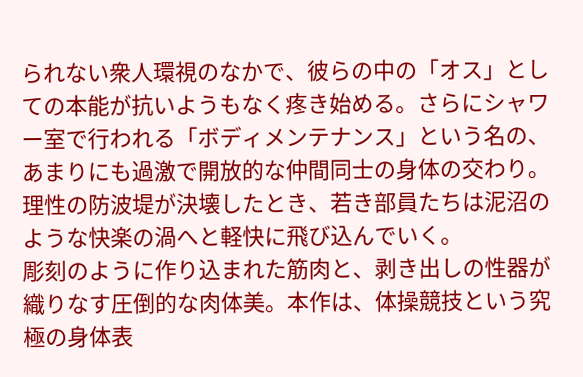られない衆人環視のなかで、彼らの中の「オス」としての本能が抗いようもなく疼き始める。さらにシャワー室で行われる「ボディメンテナンス」という名の、あまりにも過激で開放的な仲間同士の身体の交わり。理性の防波堤が決壊したとき、若き部員たちは泥沼のような快楽の渦へと軽快に飛び込んでいく。
彫刻のように作り込まれた筋肉と、剥き出しの性器が織りなす圧倒的な肉体美。本作は、体操競技という究極の身体表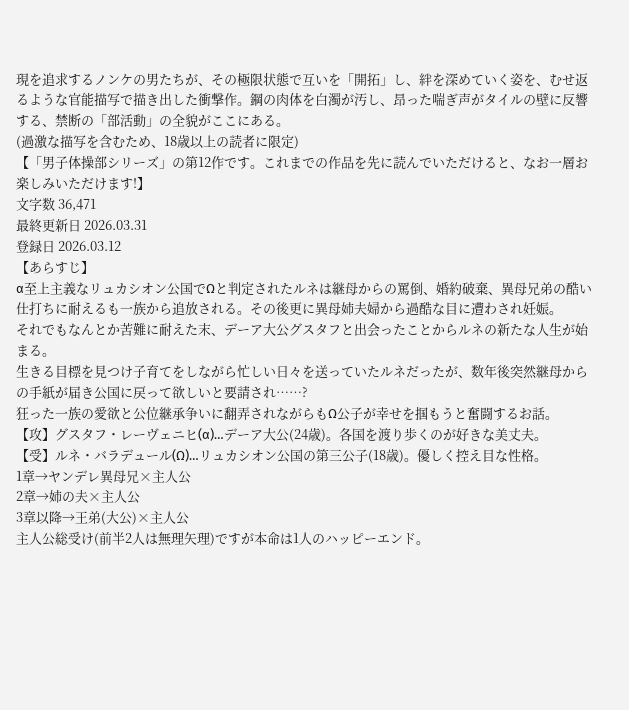現を追求するノンケの男たちが、その極限状態で互いを「開拓」し、絆を深めていく姿を、むせ返るような官能描写で描き出した衝撃作。鋼の肉体を白濁が汚し、昂った喘ぎ声がタイルの壁に反響する、禁断の「部活動」の全貌がここにある。
(過激な描写を含むため、18歳以上の読者に限定)
【「男子体操部シリーズ」の第12作です。これまでの作品を先に読んでいただけると、なお一層お楽しみいただけます!】
文字数 36,471
最終更新日 2026.03.31
登録日 2026.03.12
【あらすじ】
α至上主義なリュカシオン公国でΩと判定されたルネは継母からの罵倒、婚約破棄、異母兄弟の酷い仕打ちに耐えるも一族から追放される。その後更に異母姉夫婦から過酷な目に遭わされ妊娠。
それでもなんとか苦難に耐えた末、デーア大公グスタフと出会ったことからルネの新たな人生が始まる。
生きる目標を見つけ子育てをしながら忙しい日々を送っていたルネだったが、数年後突然継母からの手紙が届き公国に戻って欲しいと要請され……?
狂った一族の愛欲と公位継承争いに翻弄されながらもΩ公子が幸せを掴もうと奮闘するお話。
【攻】グスタフ・レーヴェニヒ(α)…デーア大公(24歳)。各国を渡り歩くのが好きな美丈夫。
【受】ルネ・バラデュール(Ω)…リュカシオン公国の第三公子(18歳)。優しく控え目な性格。
1章→ヤンデレ異母兄×主人公
2章→姉の夫×主人公
3章以降→王弟(大公)×主人公
主人公総受け(前半2人は無理矢理)ですが本命は1人のハッピーエンド。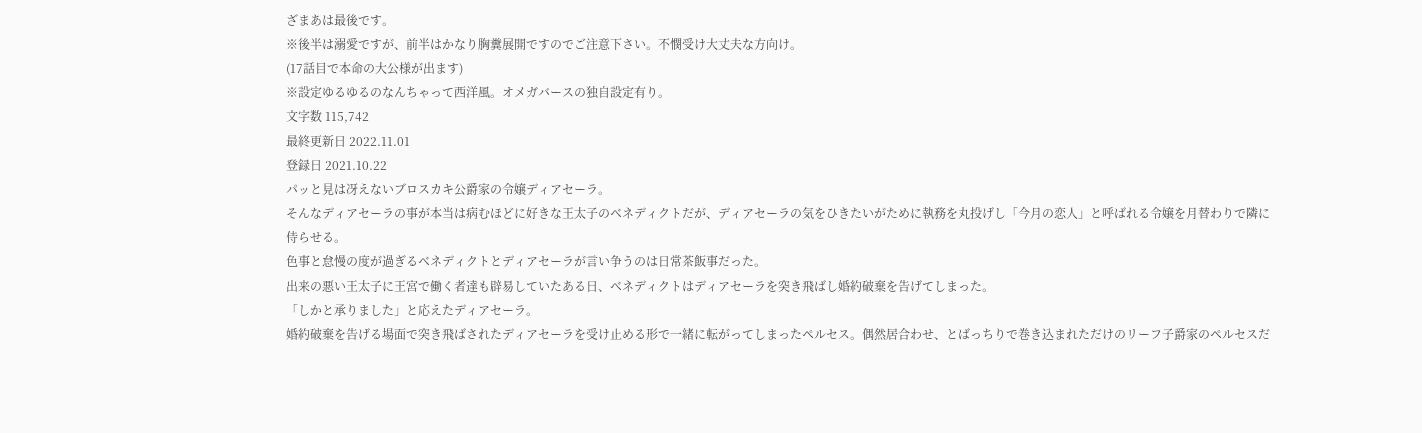ざまあは最後です。
※後半は溺愛ですが、前半はかなり胸糞展開ですのでご注意下さい。不憫受け大丈夫な方向け。
(17話目で本命の大公様が出ます)
※設定ゆるゆるのなんちゃって西洋風。オメガバースの独自設定有り。
文字数 115,742
最終更新日 2022.11.01
登録日 2021.10.22
パッと見は冴えないブロスカキ公爵家の令嬢ディアセーラ。
そんなディアセーラの事が本当は病むほどに好きな王太子のベネディクトだが、ディアセーラの気をひきたいがために執務を丸投げし「今月の恋人」と呼ばれる令嬢を月替わりで隣に侍らせる。
色事と怠慢の度が過ぎるベネディクトとディアセーラが言い争うのは日常茶飯事だった。
出来の悪い王太子に王宮で働く者達も辟易していたある日、ベネディクトはディアセーラを突き飛ばし婚約破棄を告げてしまった。
「しかと承りました」と応えたディアセーラ。
婚約破棄を告げる場面で突き飛ばされたディアセーラを受け止める形で一緒に転がってしまったペルセス。偶然居合わせ、とばっちりで巻き込まれただけのリーフ子爵家のペルセスだ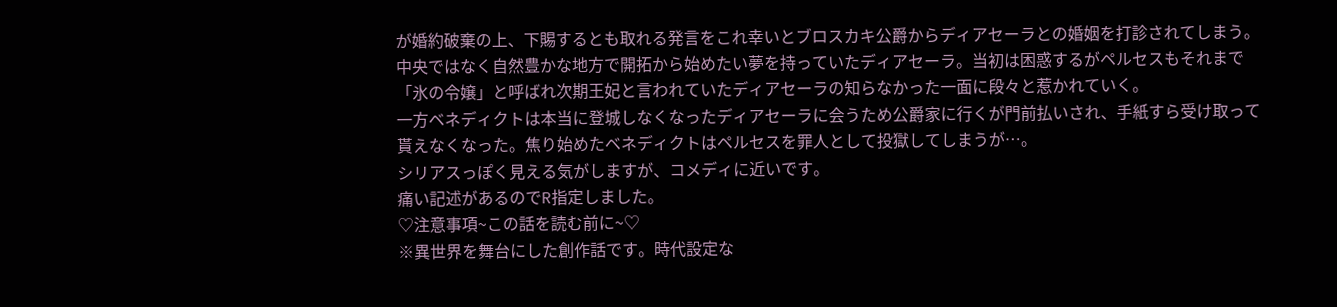が婚約破棄の上、下賜するとも取れる発言をこれ幸いとブロスカキ公爵からディアセーラとの婚姻を打診されてしまう。
中央ではなく自然豊かな地方で開拓から始めたい夢を持っていたディアセーラ。当初は困惑するがペルセスもそれまで「氷の令嬢」と呼ばれ次期王妃と言われていたディアセーラの知らなかった一面に段々と惹かれていく。
一方ベネディクトは本当に登城しなくなったディアセーラに会うため公爵家に行くが門前払いされ、手紙すら受け取って貰えなくなった。焦り始めたベネディクトはペルセスを罪人として投獄してしまうが…。
シリアスっぽく見える気がしますが、コメディに近いです。
痛い記述があるのでR指定しました。
♡注意事項~この話を読む前に~♡
※異世界を舞台にした創作話です。時代設定な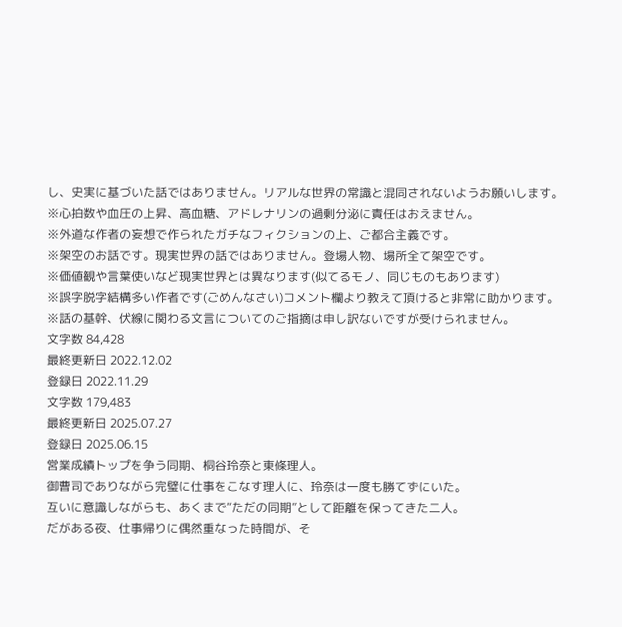し、史実に基づいた話ではありません。リアルな世界の常識と混同されないようお願いします。
※心拍数や血圧の上昇、高血糖、アドレナリンの過剰分泌に責任はおえません。
※外道な作者の妄想で作られたガチなフィクションの上、ご都合主義です。
※架空のお話です。現実世界の話ではありません。登場人物、場所全て架空です。
※価値観や言葉使いなど現実世界とは異なります(似てるモノ、同じものもあります)
※誤字脱字結構多い作者です(ごめんなさい)コメント欄より教えて頂けると非常に助かります。
※話の基幹、伏線に関わる文言についてのご指摘は申し訳ないですが受けられません。
文字数 84,428
最終更新日 2022.12.02
登録日 2022.11.29
文字数 179,483
最終更新日 2025.07.27
登録日 2025.06.15
営業成績トップを争う同期、桐谷玲奈と東條理人。
御曹司でありながら完璧に仕事をこなす理人に、玲奈は一度も勝てずにいた。
互いに意識しながらも、あくまで“ただの同期”として距離を保ってきた二人。
だがある夜、仕事帰りに偶然重なった時間が、そ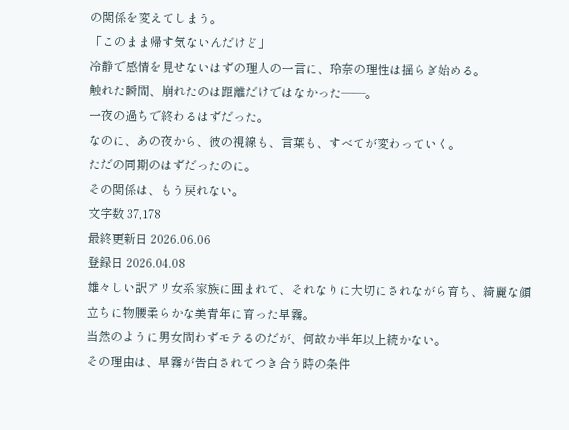の関係を変えてしまう。
「このまま帰す気ないんだけど」
冷静で感情を見せないはずの理人の一言に、玲奈の理性は揺らぎ始める。
触れた瞬間、崩れたのは距離だけではなかった――。
一夜の過ちで終わるはずだった。
なのに、あの夜から、彼の視線も、言葉も、すべてが変わっていく。
ただの同期のはずだったのに。
その関係は、もう戻れない。
文字数 37,178
最終更新日 2026.06.06
登録日 2026.04.08
雄々しい訳アリ女系家族に囲まれて、それなりに大切にされながら育ち、綺麗な顔立ちに物腰柔らかな美青年に育った早霧。
当然のように男女問わずモテるのだが、何故か半年以上続かない。
その理由は、早霧が告白されてつき合う時の条件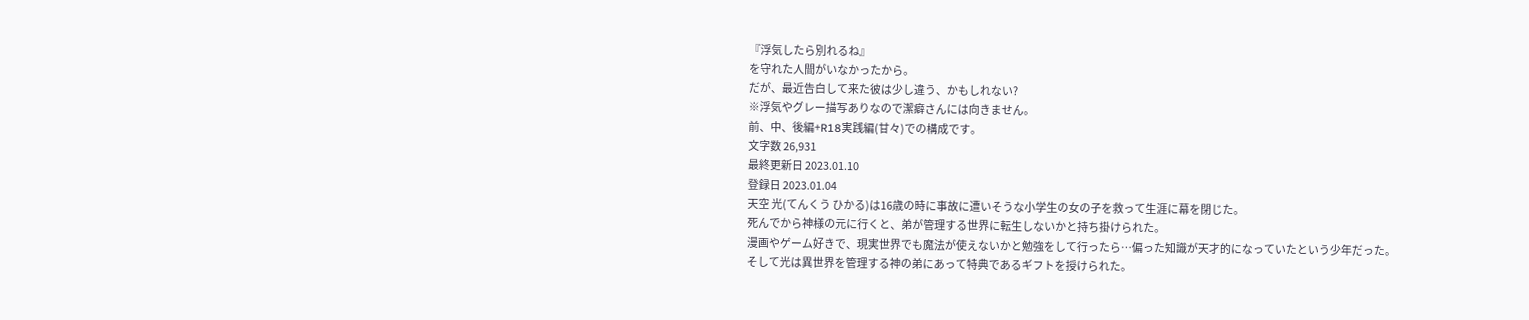『浮気したら別れるね』
を守れた人間がいなかったから。
だが、最近告白して来た彼は少し違う、かもしれない?
※浮気やグレー描写ありなので潔癖さんには向きません。
前、中、後編+R18実践編(甘々)での構成です。
文字数 26,931
最終更新日 2023.01.10
登録日 2023.01.04
天空 光(てんくう ひかる)は16歳の時に事故に遭いそうな小学生の女の子を救って生涯に幕を閉じた。
死んでから神様の元に行くと、弟が管理する世界に転生しないかと持ち掛けられた。
漫画やゲーム好きで、現実世界でも魔法が使えないかと勉強をして行ったら…偏った知識が天才的になっていたという少年だった。
そして光は異世界を管理する神の弟にあって特典であるギフトを授けられた。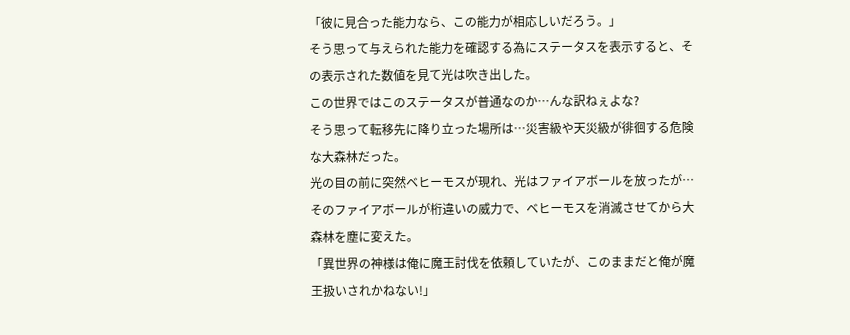「彼に見合った能力なら、この能力が相応しいだろう。」
そう思って与えられた能力を確認する為にステータスを表示すると、その表示された数値を見て光は吹き出した。
この世界ではこのステータスが普通なのか…んな訳ねぇよな?
そう思って転移先に降り立った場所は…災害級や天災級が徘徊する危険な大森林だった。
光の目の前に突然ベヒーモスが現れ、光はファイアボールを放ったが…
そのファイアボールが桁違いの威力で、ベヒーモスを消滅させてから大森林を塵に変えた。
「異世界の神様は俺に魔王討伐を依頼していたが、このままだと俺が魔王扱いされかねない!」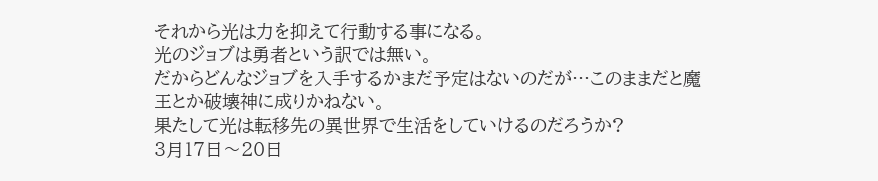それから光は力を抑えて行動する事になる。
光のジョブは勇者という訳では無い。
だからどんなジョブを入手するかまだ予定はないのだが…このままだと魔王とか破壊神に成りかねない。
果たして光は転移先の異世界で生活をしていけるのだろうか?
3月17日〜20日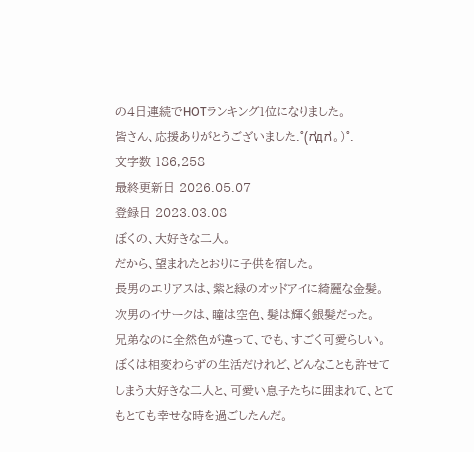の4日連続でHOTランキング1位になりました。
皆さん、応援ありがとうございました.°(ಗдಗ。)°.
文字数 186,258
最終更新日 2026.05.07
登録日 2023.03.08
ぼくの、大好きな二人。
だから、望まれたとおりに子供を宿した。
長男のエリアスは、紫と緑のオッドアイに綺麗な金髪。
次男のイサークは、瞳は空色、髪は輝く銀髪だった。
兄弟なのに全然色が違って、でも、すごく可愛らしい。
ぼくは相変わらずの生活だけれど、どんなことも許せてしまう大好きな二人と、可愛い息子たちに囲まれて、とてもとても幸せな時を過ごしたんだ。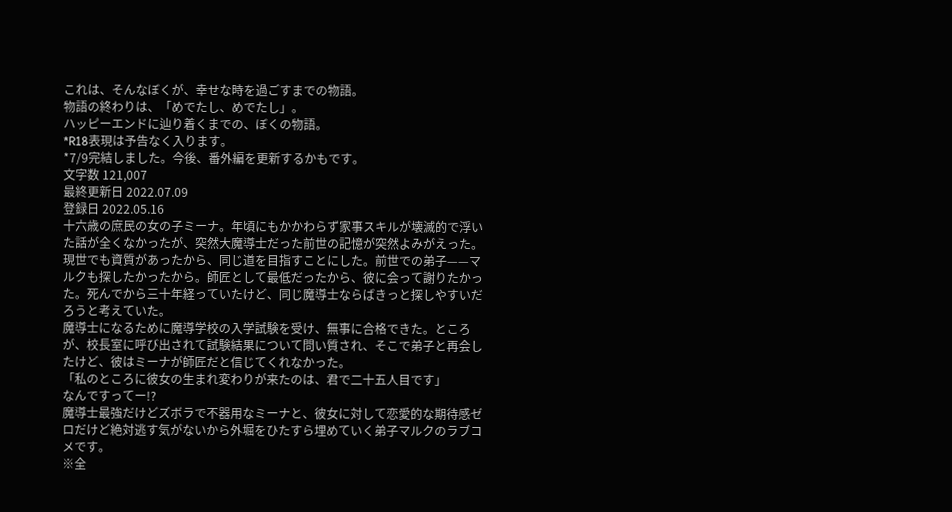これは、そんなぼくが、幸せな時を過ごすまでの物語。
物語の終わりは、「めでたし、めでたし」。
ハッピーエンドに辿り着くまでの、ぼくの物語。
*R18表現は予告なく入ります。
*7/9完結しました。今後、番外編を更新するかもです。
文字数 121,007
最終更新日 2022.07.09
登録日 2022.05.16
十六歳の庶民の女の子ミーナ。年頃にもかかわらず家事スキルが壊滅的で浮いた話が全くなかったが、突然大魔導士だった前世の記憶が突然よみがえった。
現世でも資質があったから、同じ道を目指すことにした。前世での弟子——マルクも探したかったから。師匠として最低だったから、彼に会って謝りたかった。死んでから三十年経っていたけど、同じ魔導士ならばきっと探しやすいだろうと考えていた。
魔導士になるために魔導学校の入学試験を受け、無事に合格できた。ところが、校長室に呼び出されて試験結果について問い質され、そこで弟子と再会したけど、彼はミーナが師匠だと信じてくれなかった。
「私のところに彼女の生まれ変わりが来たのは、君で二十五人目です」
なんですってー!?
魔導士最強だけどズボラで不器用なミーナと、彼女に対して恋愛的な期待感ゼロだけど絶対逃す気がないから外堀をひたすら埋めていく弟子マルクのラブコメです。
※全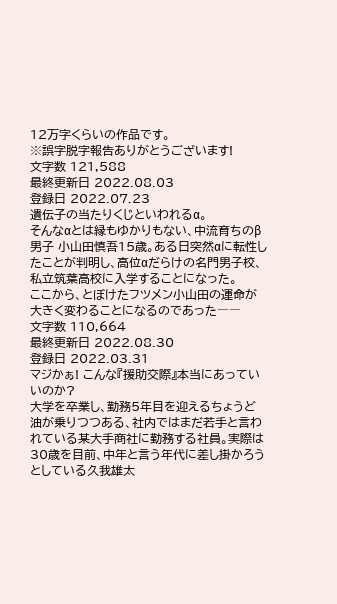12万字くらいの作品です。
※誤字脱字報告ありがとうございます!
文字数 121,588
最終更新日 2022.08.03
登録日 2022.07.23
遺伝子の当たりくじといわれるα。
そんなαとは縁もゆかりもない、中流育ちのβ男子 小山田慎吾15歳。ある日突然αに転性したことが判明し、高位αだらけの名門男子校、私立筑葉高校に入学することになった。
ここから、とぼけたフツメン小山田の運命が大きく変わることになるのであった――
文字数 110,664
最終更新日 2022.08.30
登録日 2022.03.31
マジかぁ! こんな『援助交際』本当にあっていいのか?
大学を卒業し、勤務5年目を迎えるちょうど油が乗りつつある、社内ではまだ若手と言われている某大手商社に勤務する社員。実際は30歳を目前、中年と言う年代に差し掛かろうとしている久我雄太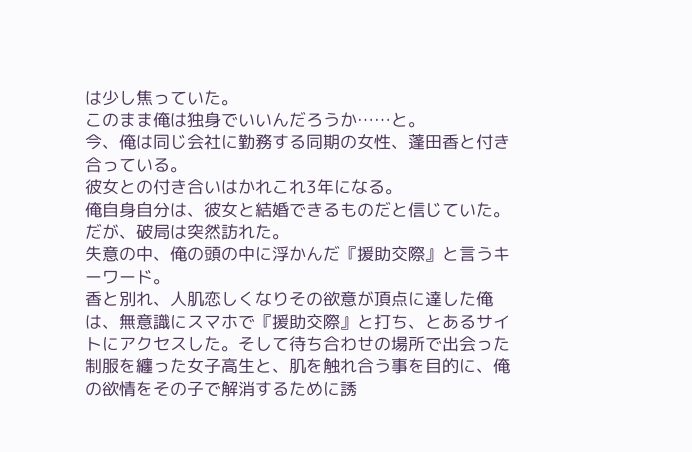は少し焦っていた。
このまま俺は独身でいいんだろうか……と。
今、俺は同じ会社に勤務する同期の女性、蓬田香と付き合っている。
彼女との付き合いはかれこれ3年になる。
俺自身自分は、彼女と結婚できるものだと信じていた。
だが、破局は突然訪れた。
失意の中、俺の頭の中に浮かんだ『援助交際』と言うキーワード。
香と別れ、人肌恋しくなりその欲意が頂点に達した俺は、無意識にスマホで『援助交際』と打ち、とあるサイトにアクセスした。そして待ち合わせの場所で出会った制服を纏った女子高生と、肌を触れ合う事を目的に、俺の欲情をその子で解消するために誘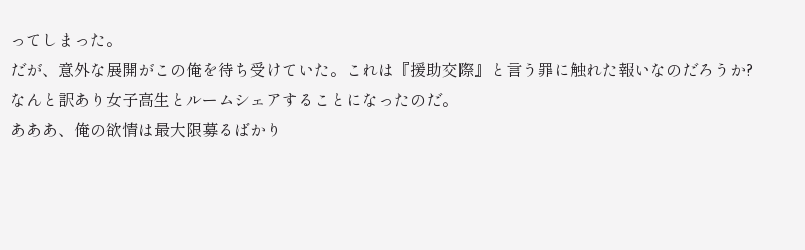ってしまった。
だが、意外な展開がこの俺を待ち受けていた。これは『援助交際』と言う罪に触れた報いなのだろうか?
なんと訳あり女子高生とルームシェアすることになったのだ。
あああ、俺の欲情は最大限募るばかり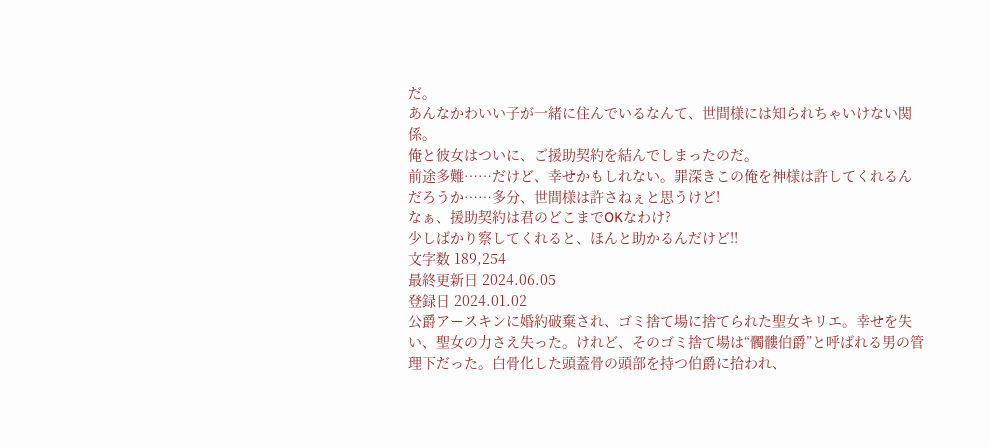だ。
あんなかわいい子が一緒に住んでいるなんて、世間様には知られちゃいけない関係。
俺と彼女はついに、ご援助契約を結んでしまったのだ。
前途多難……だけど、幸せかもしれない。罪深きこの俺を神様は許してくれるんだろうか……多分、世間様は許さねぇと思うけど!
なぁ、援助契約は君のどこまでOKなわけ?
少しばかり察してくれると、ほんと助かるんだけど!!
文字数 189,254
最終更新日 2024.06.05
登録日 2024.01.02
公爵アースキンに婚約破棄され、ゴミ捨て場に捨てられた聖女キリエ。幸せを失い、聖女の力さえ失った。けれど、そのゴミ捨て場は“髑髏伯爵”と呼ばれる男の管理下だった。白骨化した頭蓋骨の頭部を持つ伯爵に拾われ、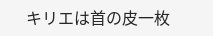キリエは首の皮一枚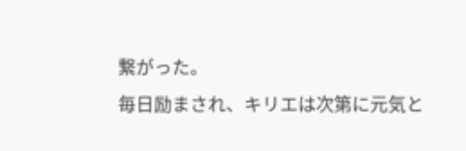繋がった。
毎日励まされ、キリエは次第に元気と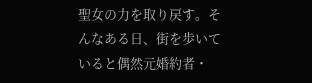聖女の力を取り戻す。そんなある日、街を歩いていると偶然元婚約者・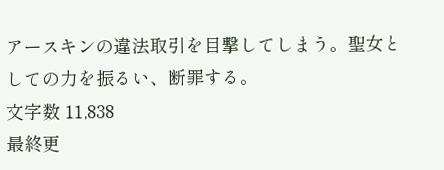アースキンの違法取引を目撃してしまう。聖女としての力を振るい、断罪する。
文字数 11,838
最終更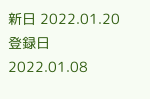新日 2022.01.20
登録日 2022.01.08